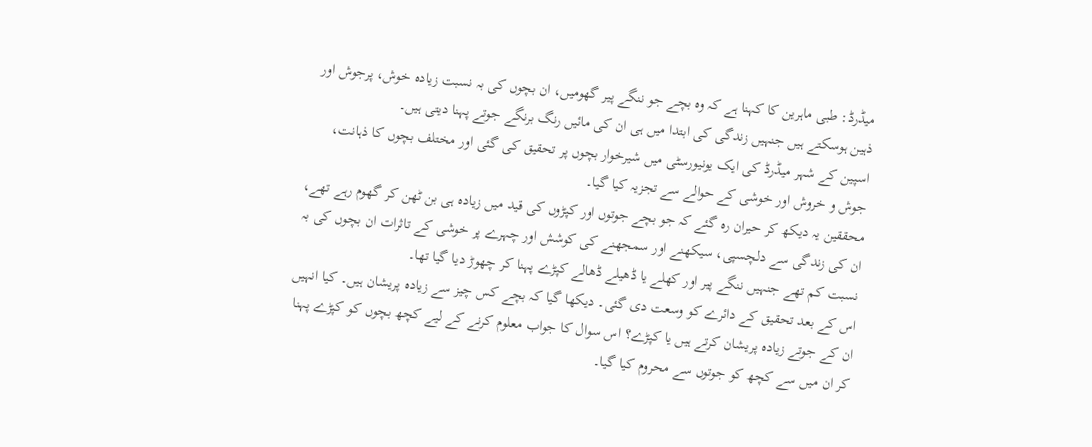میڈرڈ: طبی ماہرین کا کہنا ہے کہ وہ بچے جو ننگے پیر گھومیں، ان بچوں کی بہ نسبت زیادہ خوش، پرجوش اور ذہین ہوسکتے ہیں جنہیں زندگی کی ابتدا میں ہی ان کی مائیں رنگ برنگے جوتے پہنا دیتی ہیں۔
اسپین کے شہر میڈرڈ کی ایک یونیورسٹی میں شیرخوار بچوں پر تحقیق کی گئی اور مختلف بچوں کا ذہانت، جوش و خروش اور خوشی کے حوالے سے تجزیہ کیا گیا۔
محققین یہ دیکھ کر حیران رہ گئے کہ جو بچے جوتوں اور کپڑوں کی قید میں زیادہ ہی بن ٹھن کر گھوم رہے تھے، ان کی زندگی سے دلچسپی، سیکھنے اور سمجھنے کی کوشش اور چہرے پر خوشی کے تاثرات ان بچوں کی بہ نسبت کم تھے جنہیں ننگے پیر اور کھلے یا ڈھیلے ڈھالے کپڑے پہنا کر چھوڑ دیا گیا تھا۔
اس کے بعد تحقیق کے دائرے کو وسعت دی گئی۔ دیکھا گیا کہ بچے کس چیز سے زیادہ پریشان ہیں۔ کیا انہیں ان کے جوتے زیادہ پریشان کرتے ہیں یا کپڑے؟ اس سوال کا جواب معلوم کرنے کے لیے کچھ بچوں کو کپڑے پہنا کر ان میں سے کچھ کو جوتوں سے محروم کیا گیا۔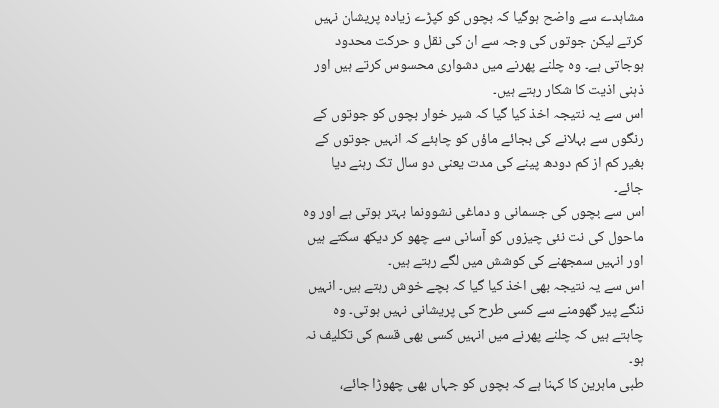مشاہدے سے واضح ہوگیا کہ بچوں کو کپڑے زیادہ پریشان نہیں کرتے لیکن جوتوں کی وجہ سے ان کی نقل و حرکت محدود ہوجاتی ہے۔ وہ چلنے پھرنے میں دشواری محسوس کرتے ہیں اور ذہنی اذیت کا شکار رہتے ہیں۔
اس سے یہ نتیجہ اخذ کیا گیا کہ شیر خوار بچوں کو جوتوں کے رنگوں سے بہلانے کی بجائے ماؤں کو چاہئے کہ انہیں جوتوں کے بغیر کم از کم دودھ پینے کی مدت یعنی دو سال تک رہنے دیا جائے۔
اس سے بچوں کی جسمانی و دماغی نشوونما بہتر ہوتی ہے اور وہ ماحول کی نت نئی چیزوں کو آسانی سے چھو کر دیکھ سکتے ہیں اور انہیں سمجھنے کی کوشش میں لگے رہتے ہیں۔
اس سے یہ نتیجہ بھی اخذ کیا گیا کہ بچے خوش رہتے ہیں۔ انہیں ننگے پیر گھومنے سے کسی طرح کی پریشانی نہیں ہوتی۔ وہ چاہتے ہیں کہ چلنے پھرنے میں انہیں کسی بھی قسم کی تکلیف نہ ہو۔
طبی ماہرین کا کہنا ہے کہ بچوں کو جہاں بھی چھوڑا جائے،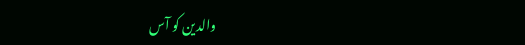والدین کو آس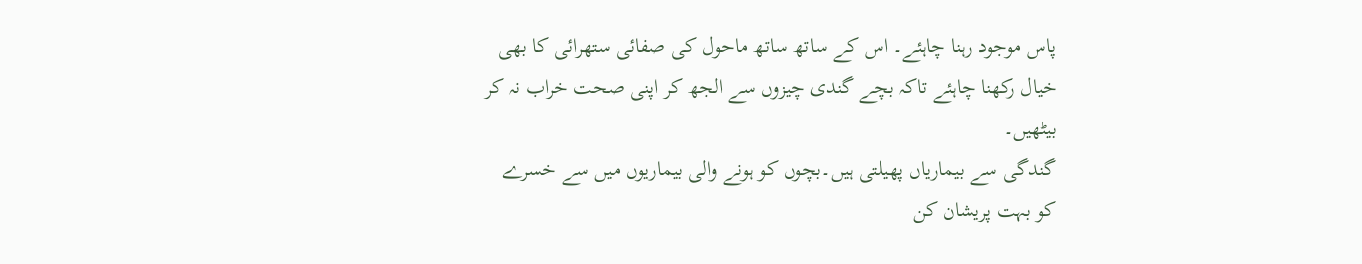پاس موجود رہنا چاہئے۔ اس کے ساتھ ساتھ ماحول کی صفائی ستھرائی کا بھی خیال رکھنا چاہئے تاکہ بچے گندی چیزوں سے الجھ کر اپنی صحت خراب نہ کر بیٹھیں۔
گندگی سے بیماریاں پھیلتی ہیں۔بچوں کو ہونے والی بیماریوں میں سے خسرے کو بہت پریشان کن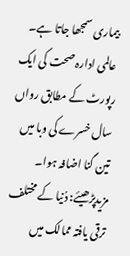بیماری سمجھا جاتا ہے۔ عالمی ادارہ صحت کی ایک رپورٹ کے مطابق رواں سال خسرے کی وبا میں تین گنا اضافہ ہوا۔
مزیدپڑھیئے: دُنیا کے مختلف ترقی یافتہ ممالک میں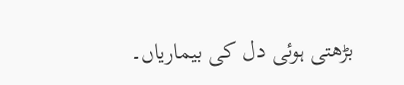بڑھتی ہوئی دل کی بیماریاں۔